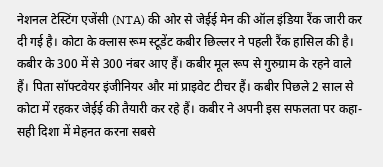नेशनल टेस्टिंग एजेंसी (NTA) की ओर से जेईई मेन की ऑल इंडिया रैंक जारी कर दी गई है। कोटा के क्लास रूम स्टूडेंट कबीर छिल्लर ने पहली रैंक हासिल की है। कबीर के 300 में से 300 नंबर आए हैं। कबीर मूल रूप से गुरुग्राम के रहने वाले हैं। पिता सॉफ्टवेयर इंजीनियर और मां प्राइवेट टीचर हैं। कबीर पिछले 2 साल से कोटा में रहकर जेईई की तैयारी कर रहे हैं। कबीर ने अपनी इस सफलता पर कहा- सही दिशा में मेहनत करना सबसे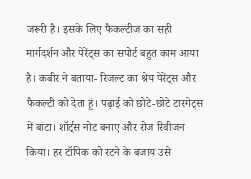जरूरी है। इसके लिए फैकल्टीज का सही मार्गदर्शन और पेरेंट्स का सपोर्ट बहुत काम आया है। कबीर ने बताया- रिजल्ट का श्रेय पेरेंट्स और फैकल्टी को देता हूं। पढ़ाई को छोटे-छोटे टारगेट्स में बांटा। शॉर्ट्स नोट बनाए और रोज रिवीजन किया। हर टॉपिक को रटने के बजाय उसे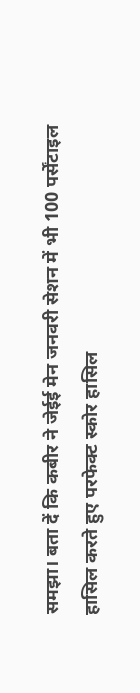समझा। बता दें कि कबीर ने जेईई मेन जनवरी सेशन में भी 100 पर्सेंटाइल हासिल करते हुए परफेक्ट स्कोर हासिल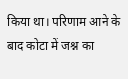किया था। परिणाम आने के बाद कोटा में जश्न का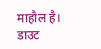माहौल है। डाउट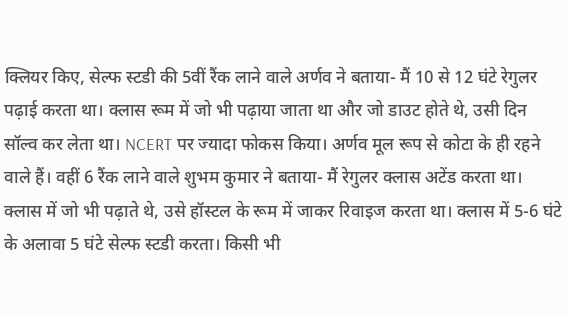क्लियर किए, सेल्फ स्टडी की 5वीं रैंक लाने वाले अर्णव ने बताया- मैं 10 से 12 घंटे रेगुलर पढ़ाई करता था। क्लास रूम में जो भी पढ़ाया जाता था और जो डाउट होते थे, उसी दिन सॉल्व कर लेता था। NCERT पर ज्यादा फोकस किया। अर्णव मूल रूप से कोटा के ही रहने वाले हैं। वहीं 6 रैंक लाने वाले शुभम कुमार ने बताया- मैं रेगुलर क्लास अटेंड करता था। क्लास में जो भी पढ़ाते थे, उसे हॉस्टल के रूम में जाकर रिवाइज करता था। क्लास में 5-6 घंटे के अलावा 5 घंटे सेल्फ स्टडी करता। किसी भी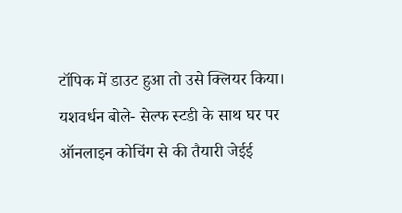टॉपिक में डाउट हुआ तो उसे क्लियर किया। यशवर्धन बोले- सेल्फ स्टडी के साथ घर पर ऑनलाइन कोचिंग से की तैयारी जेईई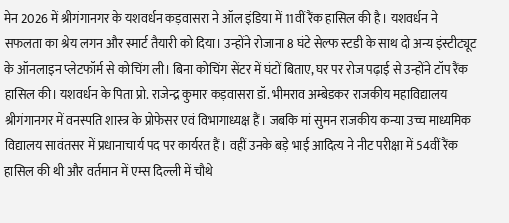मेन 2026 में श्रीगंगानगर के यशवर्धन कड़वासरा ने ऑल इंडिया में 11वीं रैंक हासिल की है। यशवर्धन ने सफलता का श्रेय लगन और स्मार्ट तैयारी को दिया। उन्होंने रोजाना 8 घंटे सेल्फ स्टडी के साथ दो अन्य इंस्टीट्यूट के ऑनलाइन प्लेटफॉर्म से कोचिंग ली। बिना कोचिंग सेंटर में घंटों बिताए, घर पर रोज पढ़ाई से उन्होंने टॉप रैंक हासिल की। यशवर्धन के पिता प्रो. राजेन्द्र कुमार कड़वासरा डॉ. भीमराव अम्बेडकर राजकीय महाविद्यालय श्रीगंगानगर में वनस्पति शास्त्र के प्रोफेसर एवं विभागाध्यक्ष हैं। जबकि मां सुमन राजकीय कन्या उच्च माध्यमिक विद्यालय सावंतसर में प्रधानाचार्य पद पर कार्यरत हैं। वहीं उनके बड़े भाई आदित्य ने नीट परीक्षा में 54वीं रैंक हासिल की थी और वर्तमान में एम्स दिल्ली में चौथे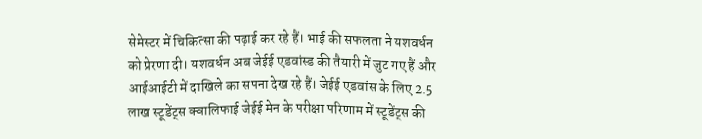सेमेस्टर में चिकित्सा की पढ़ाई कर रहे हैं। भाई की सफलता ने यशवर्धन को प्रेरणा दी। यशवर्धन अब जेईई एडवांस्ड की तैयारी में जुट गए हैं और आईआईटी में दाखिले का सपना देख रहे हैं। जेईई एडवांस के लिए 2.5 लाख स्टूडेंट्स क्वालिफाई जेईई मेन के परीक्षा परिणाम में स्टूडेंट्स की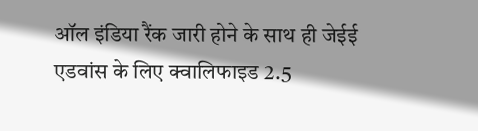ऑल इंडिया रैंक जारी होने के साथ ही जेईई एडवांस के लिए क्वालिफाइड 2.5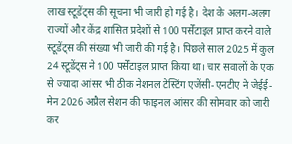लाख स्टूडेंट्स की सूचना भी जारी हो गई है। देश के अलग-अलग राज्यों और केंद्र शासित प्रदेशों से 100 पर्सेंटाइल प्राप्त करने वाले स्टूडेंट्स की संख्या भी जारी की गई है। पिछले साल 2025 में कुल 24 स्टूडेंट्स ने 100 पर्सेंटाइल प्राप्त किया था। चार सवालों के एक से ज्यादा आंसर भी ठीक नेशनल टेस्टिंग एजेंसी-एनटीए ने जेईई-मेन 2026 अप्रैल सेशन की फाइनल आंसर की सोमवार को जारी कर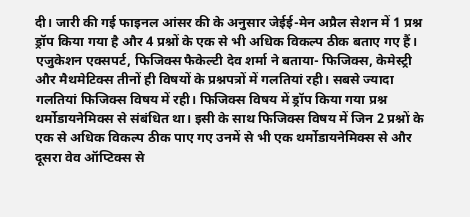दी। जारी की गई फाइनल आंसर की के अनुसार जेईई-मेन अप्रैल सेशन में 1 प्रश्न ड्रॉप किया गया है और 4 प्रश्नों के एक से भी अधिक विकल्प ठीक बताए गए हैं। एजुकेशन एक्सपर्ट, फिजिक्स फैकेल्टी देव शर्मा ने बताया- फिजिक्स, केमेस्ट्री और मैथमेटिक्स तीनों ही विषयों के प्रश्नपत्रों में गलतियां रही। सबसे ज्यादा गलतियां फिजिक्स विषय में रही। फिजिक्स विषय में ड्रॉप किया गया प्रश्न थर्मोडायनेमिक्स से संबंधित था। इसी के साथ फिजिक्स विषय में जिन 2 प्रश्नों के एक से अधिक विकल्प ठीक पाए गए उनमें से भी एक थर्मोडायनेमिक्स से और दूसरा वेव ऑप्टिक्स से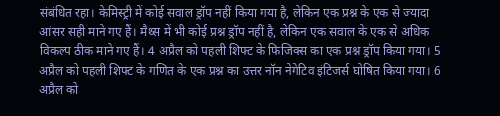संबंधित रहा। केमिस्ट्री में कोई सवाल ड्रॉप नहीं किया गया है, लेकिन एक प्रश्न के एक से ज्यादा आंसर सही माने गए हैं। मैथ्स में भी कोई प्रश्न ड्रॉप नहीं है, लेकिन एक सवाल के एक से अधिक विकल्प ठीक माने गए हैं। 4 अप्रैल को पहली शिफ्ट के फिजिक्स का एक प्रश्न ड्रॉप किया गया। 5 अप्रैल को पहली शिफ्ट के गणित के एक प्रश्न का उत्तर नॉन नेगेटिव इंटिजर्स घोषित किया गया। 6 अप्रैल को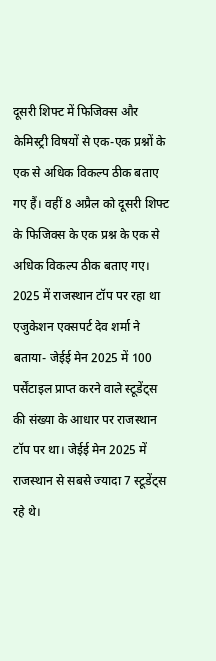दूसरी शिफ्ट में फिजिक्स और केमिस्ट्री विषयों से एक-एक प्रश्नों के एक से अधिक विकल्प ठीक बताए गए हैं। वहीं 8 अप्रैल को दूसरी शिफ्ट के फिजिक्स के एक प्रश्न के एक से अधिक विकल्प ठीक बताए गए। 2025 में राजस्थान टॉप पर रहा था एजुकेशन एक्सपर्ट देव शर्मा ने बताया- जेईई मेन 2025 में 100 पर्सेंटाइल प्राप्त करने वाले स्टूडेंट्स की संख्या के आधार पर राजस्थान टॉप पर था। जेईई मेन 2025 में राजस्थान से सबसे ज्यादा 7 स्टूडेंट्स रहे थे।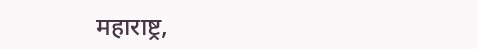महाराष्ट्र,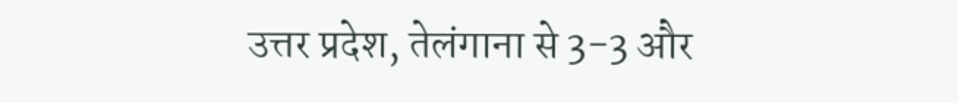उत्तर प्रदेश, तेलंगाना से 3-3 और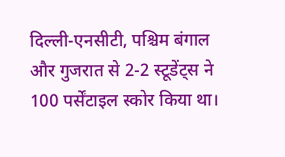दिल्ली-एनसीटी, पश्चिम बंगाल और गुजरात से 2-2 स्टूडेंट्स ने 100 पर्सेंटाइल स्कोर किया था।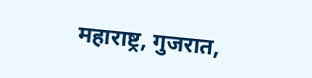महाराष्ट्र, गुजरात,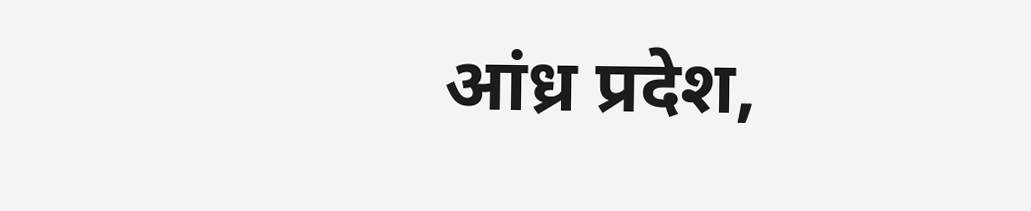आंध्र प्रदेश,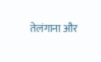तेलंगाना और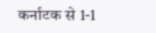कर्नाटक से 1-1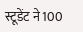स्टूडेंट ने 100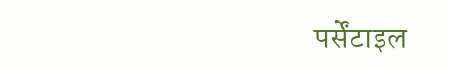पर्सेंटाइल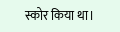स्कोर किया था।